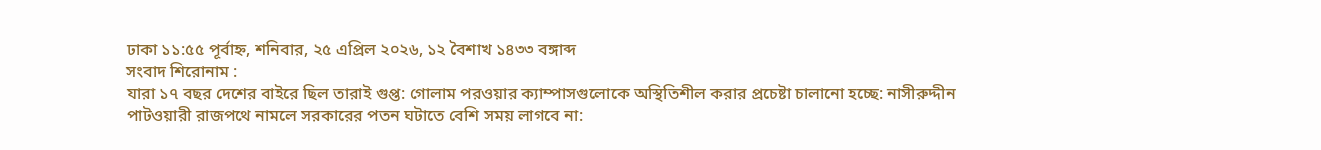ঢাকা ১১:৫৫ পূর্বাহ্ন, শনিবার, ২৫ এপ্রিল ২০২৬, ১২ বৈশাখ ১৪৩৩ বঙ্গাব্দ
সংবাদ শিরোনাম :
যারা ১৭ বছর দেশের বাইরে ছিল তারাই গুপ্ত: গোলাম পরওয়ার ক্যাম্পাসগুলোকে অস্থিতিশীল করার প্রচেষ্টা চালানো হচ্ছে: নাসীরুদ্দীন পাটওয়ারী রাজপথে নামলে সরকারের পতন ঘটাতে বেশি সময় লাগবে না: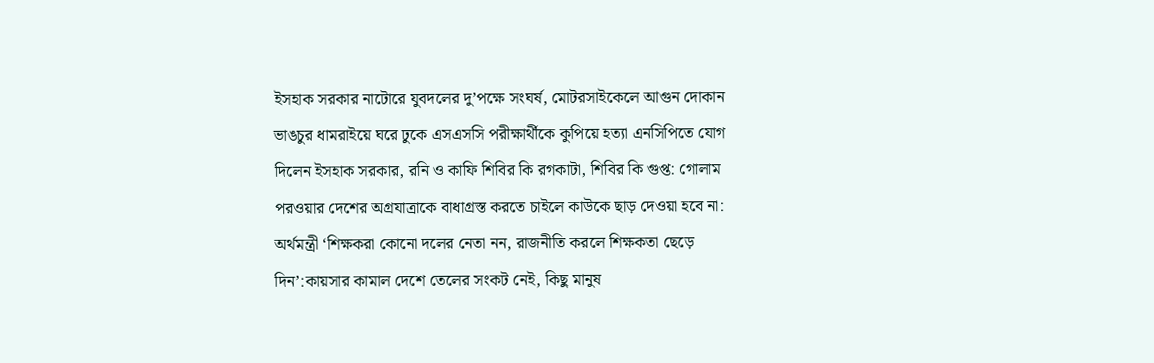ইসহাক সরকার নাটোরে যুবদলের দু’পক্ষে সংঘর্ষ, মোটরসাইকেলে আগুন দোকান ভাঙচুর ধামরাইয়ে ঘরে ঢুকে এসএসসি পরীক্ষার্থীকে কুপিয়ে হত্যা এনসিপিতে যোগ দিলেন ইসহাক সরকার, রনি ও কাফি শিবির কি রগকাটা, শিবির কি গুপ্ত: গোলাম পরওয়ার দেশের অগ্রযাত্রাকে বাধাগ্রস্ত করতে চাইলে কাউকে ছাড় দেওয়া হবে না: অর্থমন্ত্রী ‘শিক্ষকরা কোনো দলের নেতা নন, রাজনীতি করলে শিক্ষকতা ছেড়ে দিন’:কায়সার কামাল দেশে তেলের সংকট নেই, কিছু মানুষ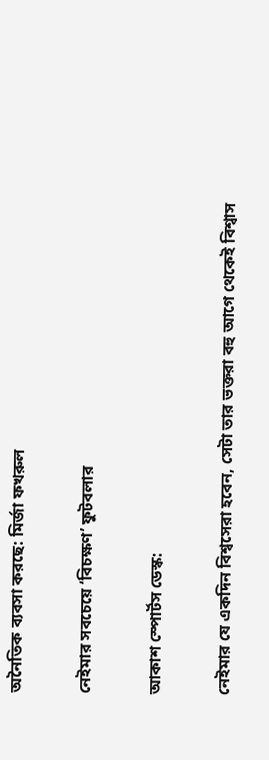অনৈতিক ব্যবসা করছে: মির্জা ফখরুল

নেইমার সবচেয়ে ‘বিচক্ষণ’ ফুটবলার

আকাশ স্পোর্টস ডেস্ক:

নেইমার যে একদিন বিশ্বসেরা হবেন, সেটা তার ভক্তরা বহু আগে থেকেই বিশ্বাস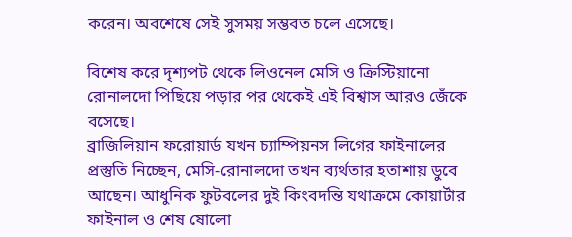করেন। অবশেষে সেই সুসময় সম্ভবত চলে এসেছে।

বিশেষ করে দৃশ্যপট থেকে লিওনেল মেসি ও ক্রিস্টিয়ানো রোনালদো পিছিয়ে পড়ার পর থেকেই এই বিশ্বাস আরও জেঁকে বসেছে।
ব্রাজিলিয়ান ফরোয়ার্ড যখন চ্যাম্পিয়নস লিগের ফাইনালের প্রস্তুতি নিচ্ছেন, মেসি-রোনালদো তখন ব্যর্থতার হতাশায় ডুবে আছেন। আধুনিক ফুটবলের দুই কিংবদন্তি যথাক্রমে কোয়ার্টার ফাইনাল ও শেষ ষোলো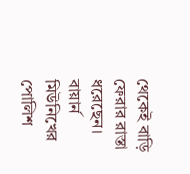থেকেই বাড়ি ফেরার রাস্তা ধরেছেন। বায়ার্ন মিউনিখের পোলিশ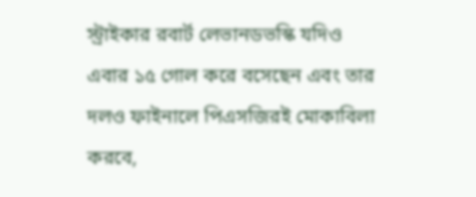স্ট্রাইকার রবার্ট লেভানডভস্কি যদিও এবার ১৫ গোল করে বসেছেন এবং তার দলও ফাইনালে পিএসজিরই মোকাবিলা করবে,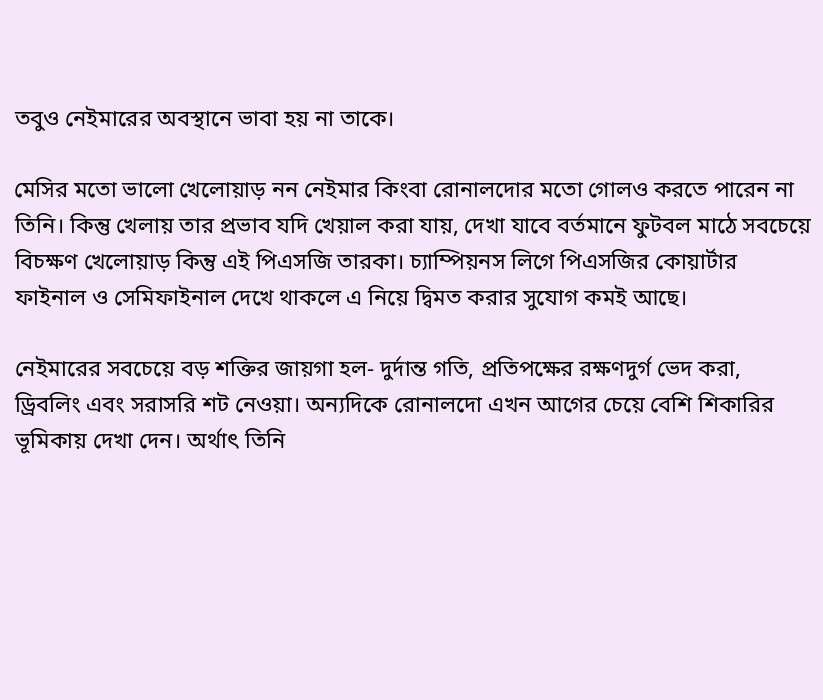তবুও নেইমারের অবস্থানে ভাবা হয় না তাকে।

মেসির মতো ভালো খেলোয়াড় নন নেইমার কিংবা রোনালদোর মতো গোলও করতে পারেন না তিনি। কিন্তু খেলায় তার প্রভাব যদি খেয়াল করা যায়, দেখা যাবে বর্তমানে ফুটবল মাঠে সবচেয়ে বিচক্ষণ খেলোয়াড় কিন্তু এই পিএসজি তারকা। চ্যাম্পিয়নস লিগে পিএসজির কোয়ার্টার ফাইনাল ও সেমিফাইনাল দেখে থাকলে এ নিয়ে দ্বিমত করার সুযোগ কমই আছে।

নেইমারের সবচেয়ে বড় শক্তির জায়গা হল- দুর্দান্ত গতি, প্রতিপক্ষের রক্ষণদুর্গ ভেদ করা, ড্রিবলিং এবং সরাসরি শট নেওয়া। অন্যদিকে রোনালদো এখন আগের চেয়ে বেশি শিকারির ভূমিকায় দেখা দেন। অর্থাৎ তিনি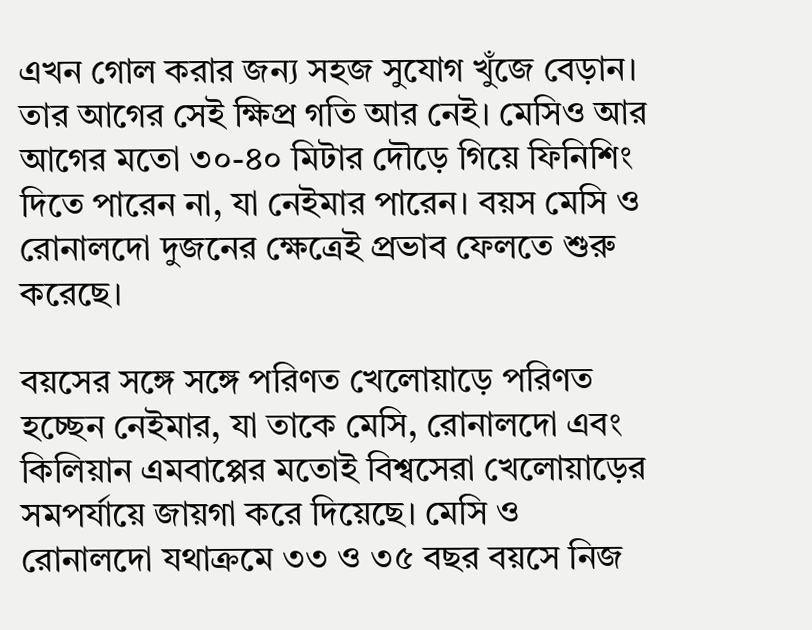এখন গোল করার জন্য সহজ সুযোগ খুঁজে বেড়ান। তার আগের সেই ক্ষিপ্র গতি আর নেই। মেসিও আর আগের মতো ৩০-৪০ মিটার দৌড়ে গিয়ে ফিনিশিং দিতে পারেন না, যা নেইমার পারেন। বয়স মেসি ও রোনালদো দুজনের ক্ষেত্রেই প্রভাব ফেলতে শুরু করেছে।

বয়সের সঙ্গে সঙ্গে পরিণত খেলোয়াড়ে পরিণত হচ্ছেন নেইমার, যা তাকে মেসি, রোনালদো এবং কিলিয়ান এমবাপ্পের মতোই বিশ্বসেরা খেলোয়াড়ের সমপর্যায়ে জায়গা করে দিয়েছে। মেসি ও রোনালদো যথাক্রমে ৩৩ ও ৩৫ বছর বয়সে নিজ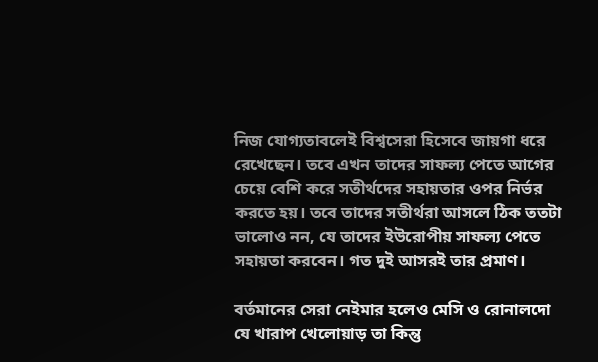নিজ যোগ্যতাবলেই বিশ্বসেরা হিসেবে জায়গা ধরে রেখেছেন। তবে এখন তাদের সাফল্য পেতে আগের চেয়ে বেশি করে সতীর্থদের সহায়তার ওপর নির্ভর করতে হয়। তবে তাদের সতীর্থরা আসলে ঠিক ততটা ভালোও নন, যে তাদের ইউরোপীয় সাফল্য পেতে সহায়তা করবেন। গত দুই আসরই তার প্রমাণ।

বর্তমানের সেরা নেইমার হলেও মেসি ও রোনালদো যে খারাপ খেলোয়াড় তা কিন্তু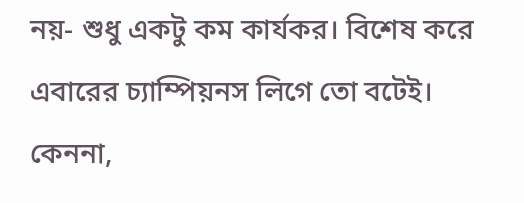নয়- শুধু একটু কম কার্যকর। বিশেষ করে এবারের চ্যাম্পিয়নস লিগে তো বটেই। কেননা,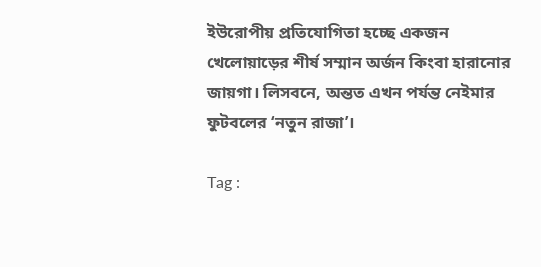ইউরোপীয় প্রতিযোগিতা হচ্ছে একজন খেলোয়াড়ের শীর্ষ সম্মান অর্জন কিংবা হারানোর জায়গা। লিসবনে, অন্তত এখন পর্যন্ত নেইমার ফুটবলের ‘নতুন রাজা’।

Tag :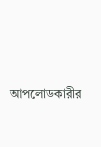আপলোডকারীর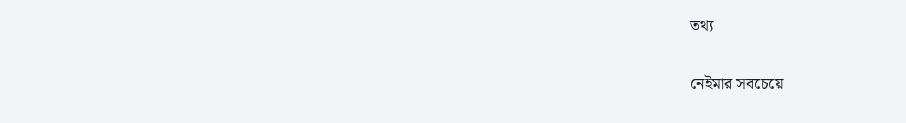তথ্য

নেইমার সবচেয়ে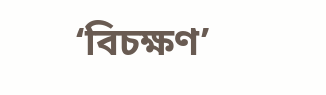‘বিচক্ষণ’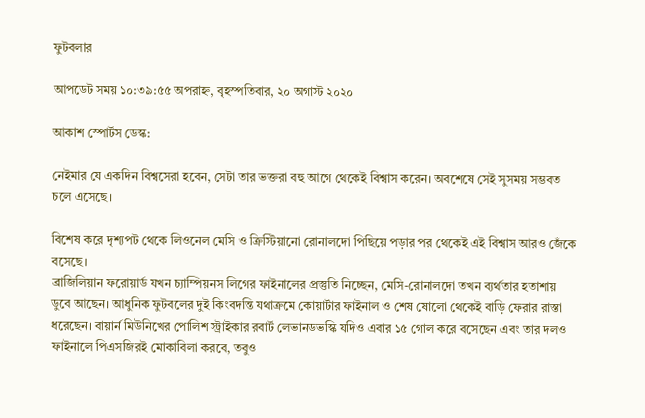ফুটবলার

আপডেট সময় ১০:৩৯:৫৫ অপরাহ্ন, বৃহস্পতিবার, ২০ অগাস্ট ২০২০

আকাশ স্পোর্টস ডেস্ক:

নেইমার যে একদিন বিশ্বসেরা হবেন, সেটা তার ভক্তরা বহু আগে থেকেই বিশ্বাস করেন। অবশেষে সেই সুসময় সম্ভবত চলে এসেছে।

বিশেষ করে দৃশ্যপট থেকে লিওনেল মেসি ও ক্রিস্টিয়ানো রোনালদো পিছিয়ে পড়ার পর থেকেই এই বিশ্বাস আরও জেঁকে বসেছে।
ব্রাজিলিয়ান ফরোয়ার্ড যখন চ্যাম্পিয়নস লিগের ফাইনালের প্রস্তুতি নিচ্ছেন, মেসি-রোনালদো তখন ব্যর্থতার হতাশায় ডুবে আছেন। আধুনিক ফুটবলের দুই কিংবদন্তি যথাক্রমে কোয়ার্টার ফাইনাল ও শেষ ষোলো থেকেই বাড়ি ফেরার রাস্তা ধরেছেন। বায়ার্ন মিউনিখের পোলিশ স্ট্রাইকার রবার্ট লেভানডভস্কি যদিও এবার ১৫ গোল করে বসেছেন এবং তার দলও ফাইনালে পিএসজিরই মোকাবিলা করবে, তবুও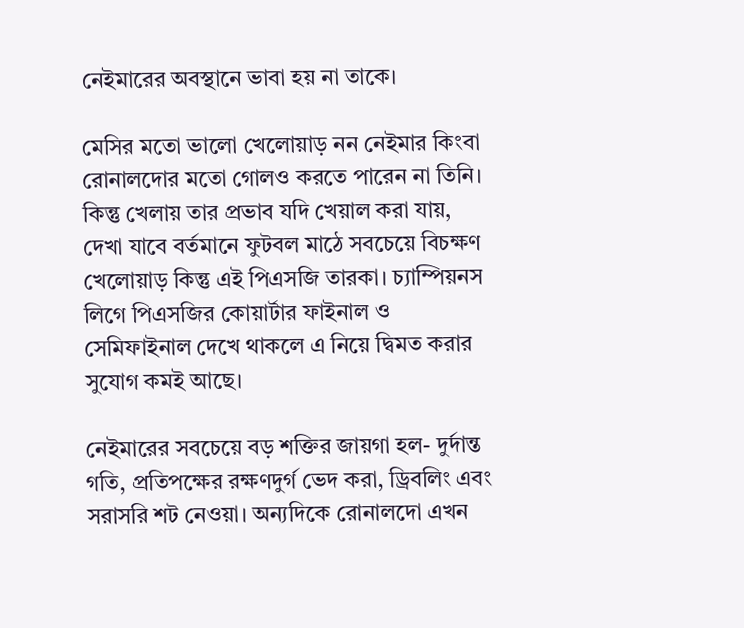নেইমারের অবস্থানে ভাবা হয় না তাকে।

মেসির মতো ভালো খেলোয়াড় নন নেইমার কিংবা রোনালদোর মতো গোলও করতে পারেন না তিনি। কিন্তু খেলায় তার প্রভাব যদি খেয়াল করা যায়, দেখা যাবে বর্তমানে ফুটবল মাঠে সবচেয়ে বিচক্ষণ খেলোয়াড় কিন্তু এই পিএসজি তারকা। চ্যাম্পিয়নস লিগে পিএসজির কোয়ার্টার ফাইনাল ও সেমিফাইনাল দেখে থাকলে এ নিয়ে দ্বিমত করার সুযোগ কমই আছে।

নেইমারের সবচেয়ে বড় শক্তির জায়গা হল- দুর্দান্ত গতি, প্রতিপক্ষের রক্ষণদুর্গ ভেদ করা, ড্রিবলিং এবং সরাসরি শট নেওয়া। অন্যদিকে রোনালদো এখন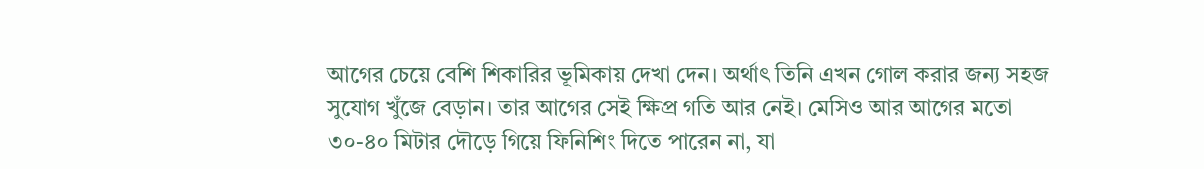আগের চেয়ে বেশি শিকারির ভূমিকায় দেখা দেন। অর্থাৎ তিনি এখন গোল করার জন্য সহজ সুযোগ খুঁজে বেড়ান। তার আগের সেই ক্ষিপ্র গতি আর নেই। মেসিও আর আগের মতো ৩০-৪০ মিটার দৌড়ে গিয়ে ফিনিশিং দিতে পারেন না, যা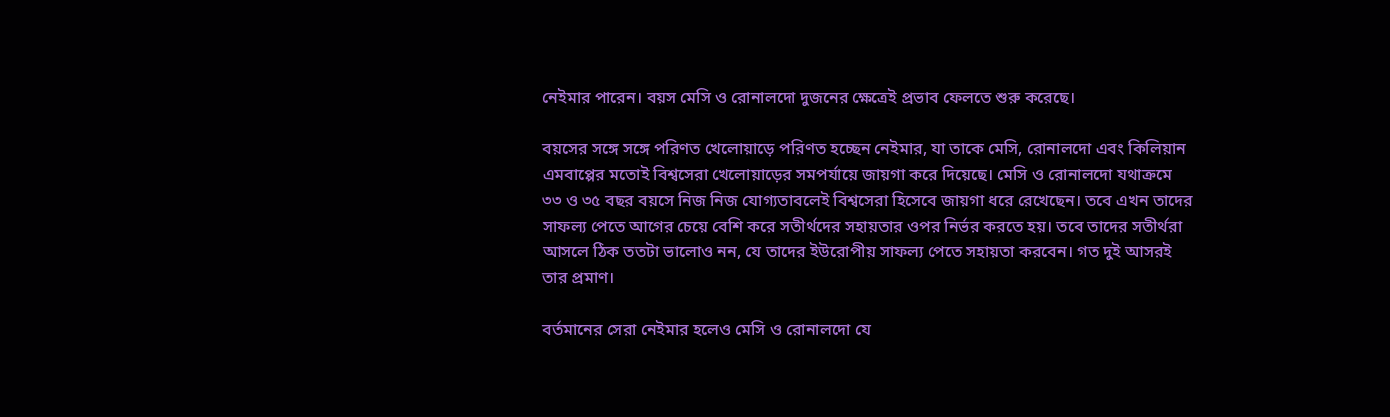নেইমার পারেন। বয়স মেসি ও রোনালদো দুজনের ক্ষেত্রেই প্রভাব ফেলতে শুরু করেছে।

বয়সের সঙ্গে সঙ্গে পরিণত খেলোয়াড়ে পরিণত হচ্ছেন নেইমার, যা তাকে মেসি, রোনালদো এবং কিলিয়ান এমবাপ্পের মতোই বিশ্বসেরা খেলোয়াড়ের সমপর্যায়ে জায়গা করে দিয়েছে। মেসি ও রোনালদো যথাক্রমে ৩৩ ও ৩৫ বছর বয়সে নিজ নিজ যোগ্যতাবলেই বিশ্বসেরা হিসেবে জায়গা ধরে রেখেছেন। তবে এখন তাদের সাফল্য পেতে আগের চেয়ে বেশি করে সতীর্থদের সহায়তার ওপর নির্ভর করতে হয়। তবে তাদের সতীর্থরা আসলে ঠিক ততটা ভালোও নন, যে তাদের ইউরোপীয় সাফল্য পেতে সহায়তা করবেন। গত দুই আসরই তার প্রমাণ।

বর্তমানের সেরা নেইমার হলেও মেসি ও রোনালদো যে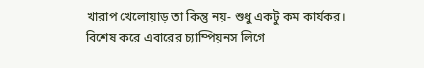খারাপ খেলোয়াড় তা কিন্তু নয়- শুধু একটু কম কার্যকর। বিশেষ করে এবারের চ্যাম্পিয়নস লিগে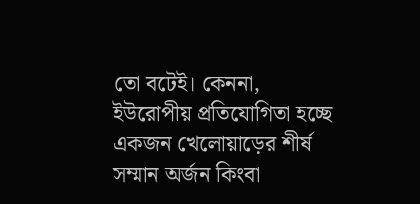তো বটেই। কেননা, ইউরোপীয় প্রতিযোগিতা হচ্ছে একজন খেলোয়াড়ের শীর্ষ সম্মান অর্জন কিংবা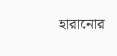হারানোর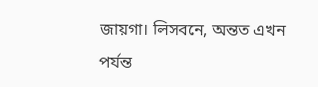জায়গা। লিসবনে, অন্তত এখন পর্যন্ত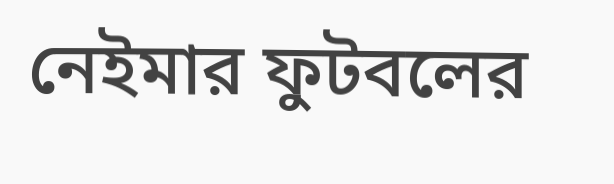নেইমার ফুটবলের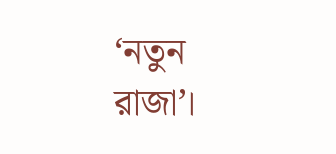‘নতুন রাজা’।